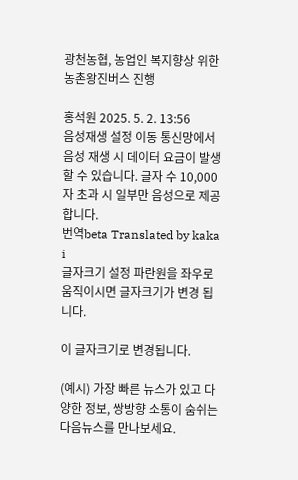광천농협, 농업인 복지향상 위한 농촌왕진버스 진행

홍석원 2025. 5. 2. 13:56
음성재생 설정 이동 통신망에서 음성 재생 시 데이터 요금이 발생할 수 있습니다. 글자 수 10,000자 초과 시 일부만 음성으로 제공합니다.
번역beta Translated by kaka i
글자크기 설정 파란원을 좌우로 움직이시면 글자크기가 변경 됩니다.

이 글자크기로 변경됩니다.

(예시) 가장 빠른 뉴스가 있고 다양한 정보, 쌍방향 소통이 숨쉬는 다음뉴스를 만나보세요.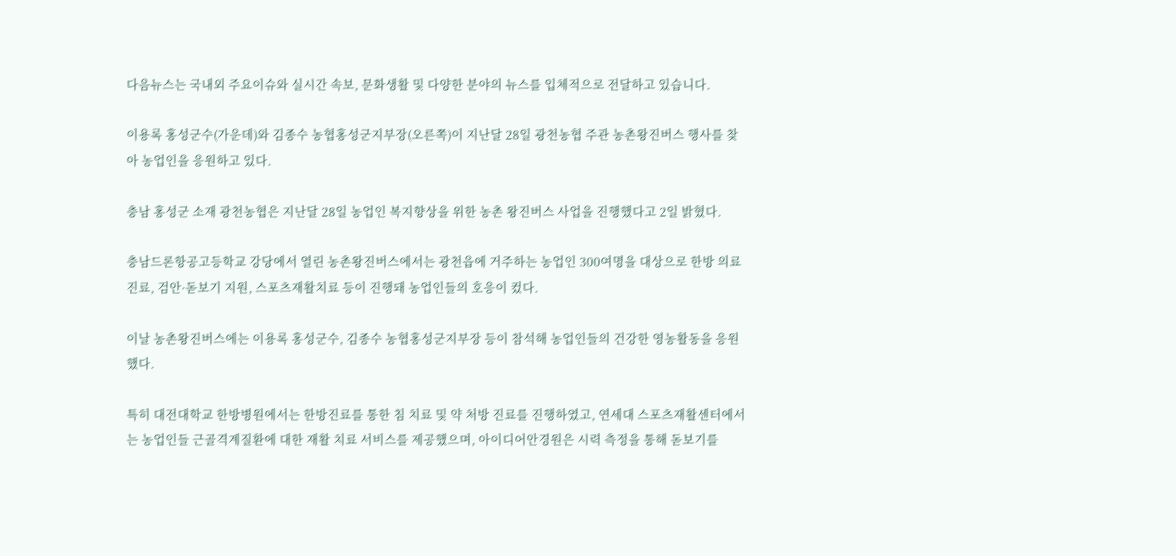다음뉴스는 국내외 주요이슈와 실시간 속보, 문화생활 및 다양한 분야의 뉴스를 입체적으로 전달하고 있습니다.

이용록 홍성군수(가운데)와 김종수 농협홍성군지부장(오른쪽)이 지난달 28일 광천농협 주관 농촌왕진버스 행사를 찾아 농업인을 응원하고 있다.

충남 홍성군 소재 광천농협은 지난달 28일 농업인 복지향상을 위한 농촌 왕진버스 사업을 진행했다고 2일 밝혔다.

충남드론항공고등학교 강당에서 열린 농촌왕진버스에서는 광천읍에 거주하는 농업인 300여명을 대상으로 한방 의료진료, 검안·돋보기 지원, 스포츠재활치료 등이 진행돼 농업인들의 호응이 컸다.

이날 농촌왕진버스에는 이용록 홍성군수, 김종수 농협홍성군지부장 등이 참석해 농업인들의 건강한 영농활동을 응원했다.

특히 대전대학교 한방병원에서는 한방진료를 통한 침 치료 및 약 처방 진료를 진행하였고, 연세대 스포츠재활센터에서는 농업인들 근골격계질환에 대한 재활 치료 서비스를 제공했으며, 아이디어안경원은 시력 측정을 통해 돋보기를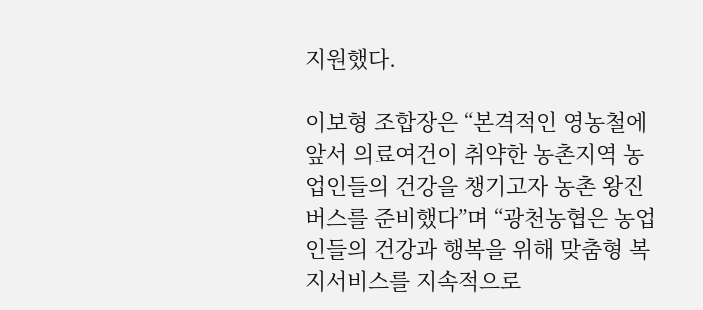지원했다.

이보형 조합장은 “본격적인 영농철에 앞서 의료여건이 취약한 농촌지역 농업인들의 건강을 챙기고자 농촌 왕진버스를 준비했다”며 “광천농협은 농업인들의 건강과 행복을 위해 맞춤형 복지서비스를 지속적으로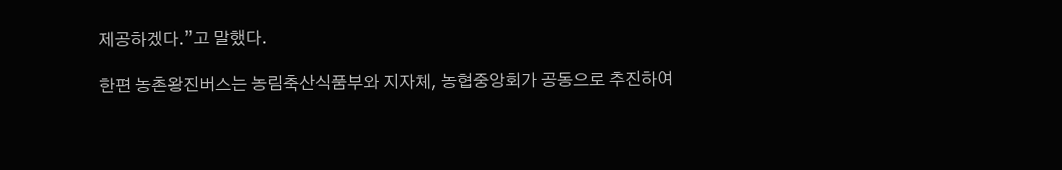제공하겠다.”고 말했다.

한편 농촌왕진버스는 농림축산식품부와 지자체, 농협중앙회가 공동으로 추진하여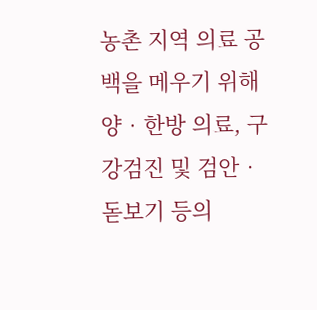농촌 지역 의료 공백을 메우기 위해 양‧한방 의료, 구강검진 및 검안‧돋보기 등의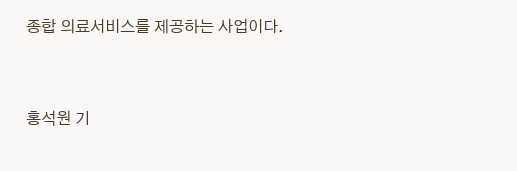종합 의료서비스를 제공하는 사업이다.


홍석원 기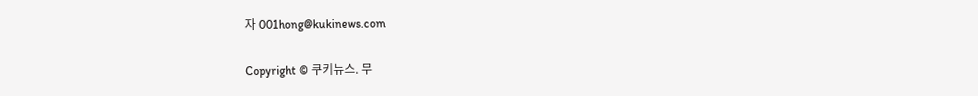자 001hong@kukinews.com

Copyright © 쿠키뉴스. 무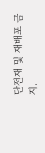단전재 및 재배포 금지.